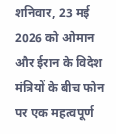शनिवार, 23 मई 2026 को ओमान और ईरान के विदेश मंत्रियों के बीच फोन पर एक महत्वपूर्ण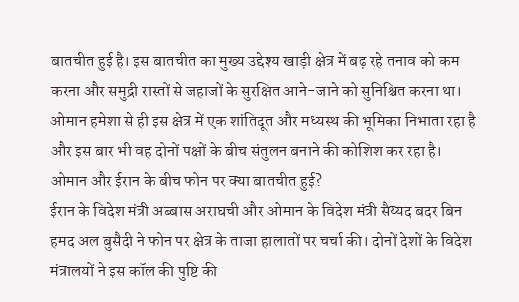बातचीत हुई है। इस बातचीत का मुख्य उद्देश्य खाड़ी क्षेत्र में बढ़ रहे तनाव को कम करना और समुद्री रास्तों से जहाजों के सुरक्षित आने-जाने को सुनिश्चित करना था। ओमान हमेशा से ही इस क्षेत्र में एक शांतिदूत और मध्यस्थ की भूमिका निभाता रहा है और इस बार भी वह दोनों पक्षों के बीच संतुलन बनाने की कोशिश कर रहा है।
ओमान और ईरान के बीच फोन पर क्या बातचीत हुई?
ईरान के विदेश मंत्री अब्बास अराघची और ओमान के विदेश मंत्री सैय्यद बदर बिन हमद अल बुसैदी ने फोन पर क्षेत्र के ताजा हालातों पर चर्चा की। दोनों देशों के विदेश मंत्रालयों ने इस कॉल की पुष्टि की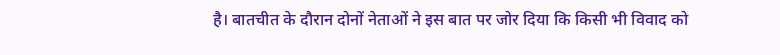है। बातचीत के दौरान दोनों नेताओं ने इस बात पर जोर दिया कि किसी भी विवाद को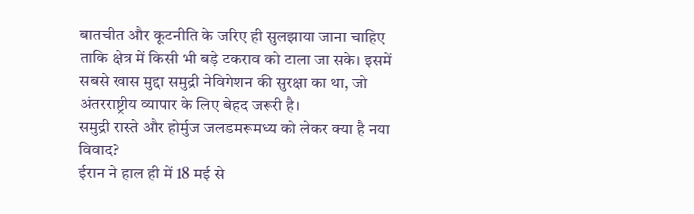बातचीत और कूटनीति के जरिए ही सुलझाया जाना चाहिए ताकि क्षेत्र में किसी भी बड़े टकराव को टाला जा सके। इसमें सबसे खास मुद्दा समुद्री नेविगेशन की सुरक्षा का था, जो अंतरराष्ट्रीय व्यापार के लिए बेहद जरूरी है।
समुद्री रास्ते और होर्मुज जलडमरूमध्य को लेकर क्या है नया विवाद?
ईरान ने हाल ही में 18 मई से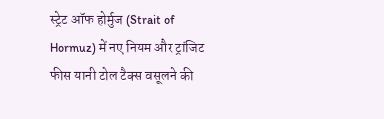स्ट्रेट ऑफ होर्मुज (Strait of Hormuz) में नए नियम और ट्रांजिट फीस यानी टोल टैक्स वसूलने की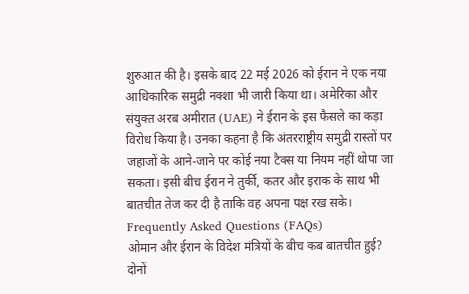शुरुआत की है। इसके बाद 22 मई 2026 को ईरान ने एक नया आधिकारिक समुद्री नक्शा भी जारी किया था। अमेरिका और संयुक्त अरब अमीरात (UAE) ने ईरान के इस फैसले का कड़ा विरोध किया है। उनका कहना है कि अंतरराष्ट्रीय समुद्री रास्तों पर जहाजों के आने-जाने पर कोई नया टैक्स या नियम नहीं थोपा जा सकता। इसी बीच ईरान ने तुर्की, कतर और इराक के साथ भी बातचीत तेज कर दी है ताकि वह अपना पक्ष रख सके।
Frequently Asked Questions (FAQs)
ओमान और ईरान के विदेश मंत्रियों के बीच कब बातचीत हुई?
दोनों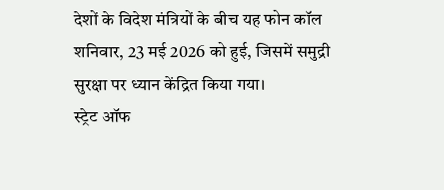देशों के विदेश मंत्रियों के बीच यह फोन कॉल शनिवार, 23 मई 2026 को हुई, जिसमें समुद्री सुरक्षा पर ध्यान केंद्रित किया गया।
स्ट्रेट ऑफ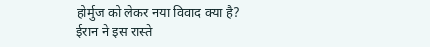होर्मुज को लेकर नया विवाद क्या है?
ईरान ने इस रास्ते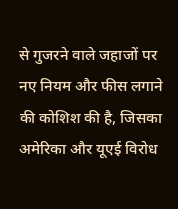से गुजरने वाले जहाजों पर नए नियम और फीस लगाने की कोशिश की है, जिसका अमेरिका और यूएई विरोध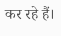कर रहे हैं।